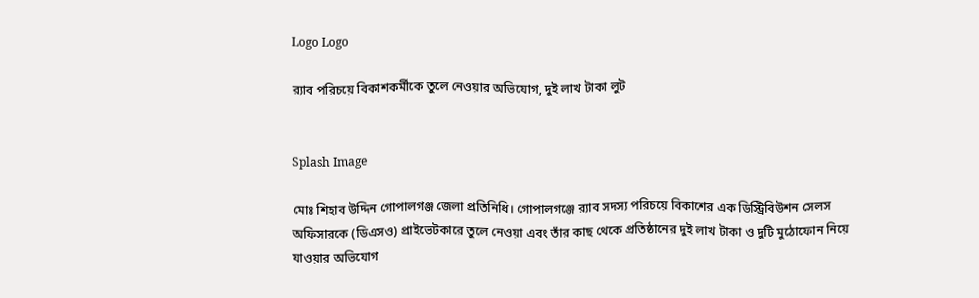Logo Logo

র‍্যাব পরিচয়ে বিকাশকর্মীকে তুলে নেওয়ার অভিযোগ, দুই লাখ টাকা লুট


Splash Image

মোঃ শিহাব উদ্দিন গোপালগঞ্জ জেলা প্রতিনিধি। গোপালগঞ্জে র‍্যাব সদস্য পরিচয়ে বিকাশের এক ডিস্ট্রিবিউশন সেলস অফিসারকে (ডিএসও) প্রাইভেটকারে তুলে নেওয়া এবং তাঁর কাছ থেকে প্রতিষ্ঠানের দুই লাখ টাকা ও দুটি মুঠোফোন নিয়ে যাওয়ার অভিযোগ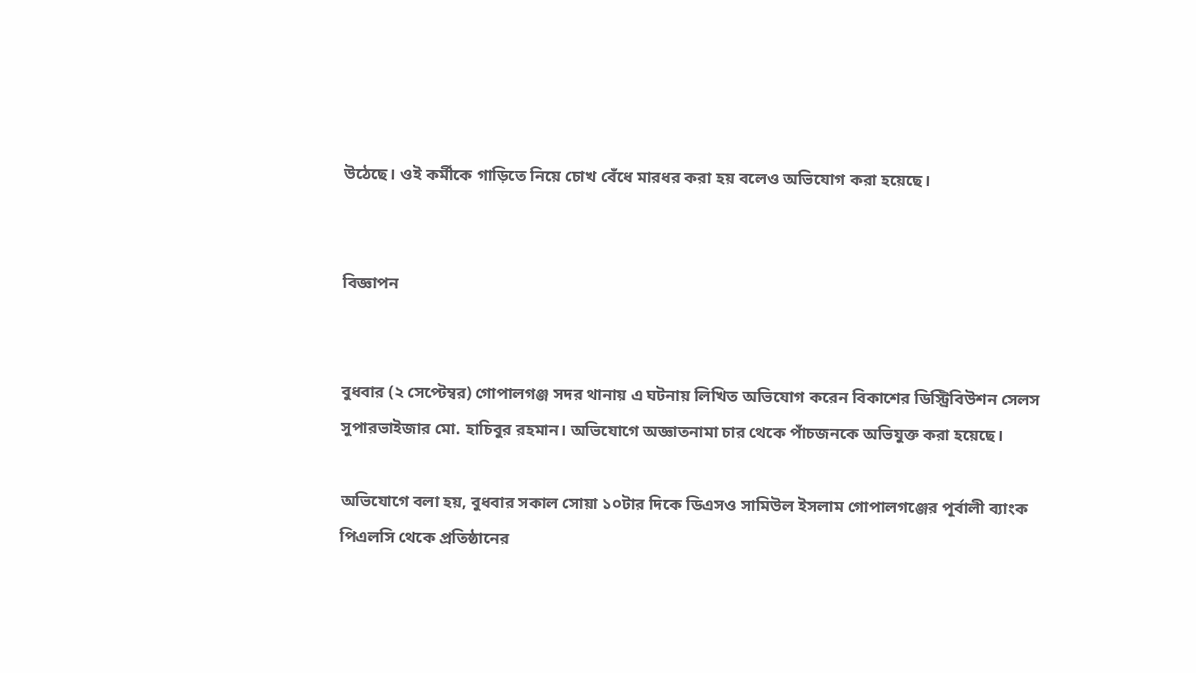উঠেছে। ওই কর্মীকে গাড়িতে নিয়ে চোখ বেঁধে মারধর করা হয় বলেও অভিযোগ করা হয়েছে।


বিজ্ঞাপন


বুধবার (২ সেপ্টেম্বর) গোপালগঞ্জ সদর থানায় এ ঘটনায় লিখিত অভিযোগ করেন বিকাশের ডিস্ট্রিবিউশন সেলস সুপারভাইজার মো. হাচিবুর রহমান। অভিযোগে অজ্ঞাতনামা চার থেকে পাঁচজনকে অভিযুক্ত করা হয়েছে।

অভিযোগে বলা হয়, বুধবার সকাল সোয়া ১০টার দিকে ডিএসও সামিউল ইসলাম গোপালগঞ্জের পূর্বালী ব্যাংক পিএলসি থেকে প্রতিষ্ঠানের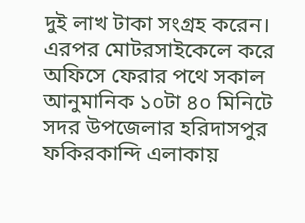দুই লাখ টাকা সংগ্রহ করেন। এরপর মোটরসাইকেলে করে অফিসে ফেরার পথে সকাল আনুমানিক ১০টা ৪০ মিনিটে সদর উপজেলার হরিদাসপুর ফকিরকান্দি এলাকায়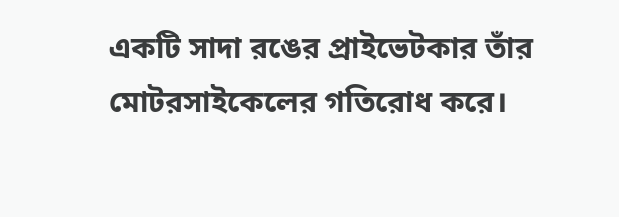একটি সাদা রঙের প্রাইভেটকার তাঁর মোটরসাইকেলের গতিরোধ করে।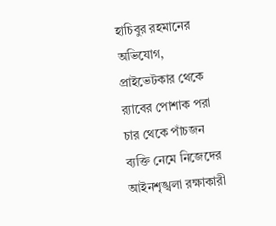হাচিবুর রহমানের অভিযোগ, প্রাইভেটকার থেকে র‍্যাবের পোশাক পরা চার থেকে পাঁচজন ব্যক্তি নেমে নিজেদের আইনশৃঙ্খলা রক্ষাকারী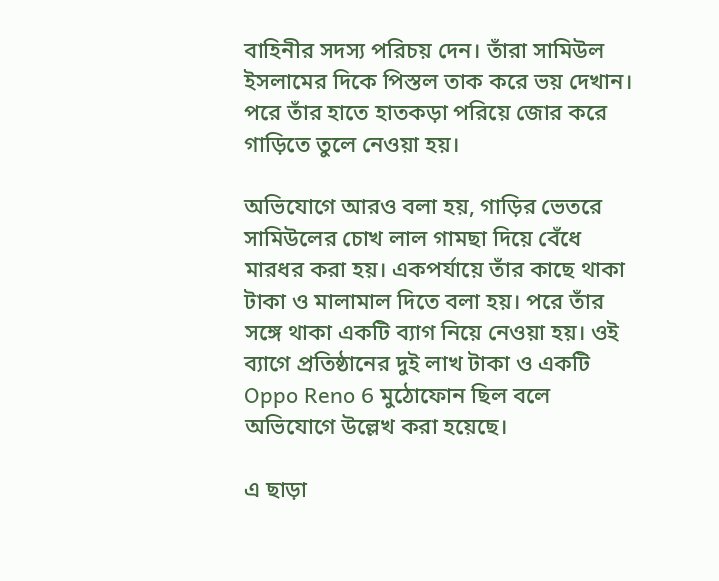বাহিনীর সদস্য পরিচয় দেন। তাঁরা সামিউল ইসলামের দিকে পিস্তল তাক করে ভয় দেখান। পরে তাঁর হাতে হাতকড়া পরিয়ে জোর করে গাড়িতে তুলে নেওয়া হয়।

অভিযোগে আরও বলা হয়, গাড়ির ভেতরে সামিউলের চোখ লাল গামছা দিয়ে বেঁধে মারধর করা হয়। একপর্যায়ে তাঁর কাছে থাকা টাকা ও মালামাল দিতে বলা হয়। পরে তাঁর সঙ্গে থাকা একটি ব্যাগ নিয়ে নেওয়া হয়। ওই ব্যাগে প্রতিষ্ঠানের দুই লাখ টাকা ও একটি Oppo Reno 6 মুঠোফোন ছিল বলে অভিযোগে উল্লেখ করা হয়েছে।

এ ছাড়া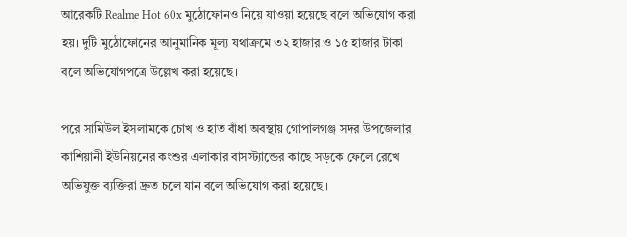আরেকটি Realme Hot 60x মুঠোফোনও নিয়ে যাওয়া হয়েছে বলে অভিযোগ করা হয়। দুটি মুঠোফোনের আনুমানিক মূল্য যথাক্রমে ৩২ হাজার ও ১৫ হাজার টাকা বলে অভিযোগপত্রে উল্লেখ করা হয়েছে।

পরে সামিউল ইসলামকে চোখ ও হাত বাঁধা অবস্থায় গোপালগঞ্জ সদর উপজেলার কাশিয়ানী ইউনিয়নের কংশুর এলাকার বাসস্ট্যান্ডের কাছে সড়কে ফেলে রেখে অভিযুক্ত ব্যক্তিরা দ্রুত চলে যান বলে অভিযোগ করা হয়েছে।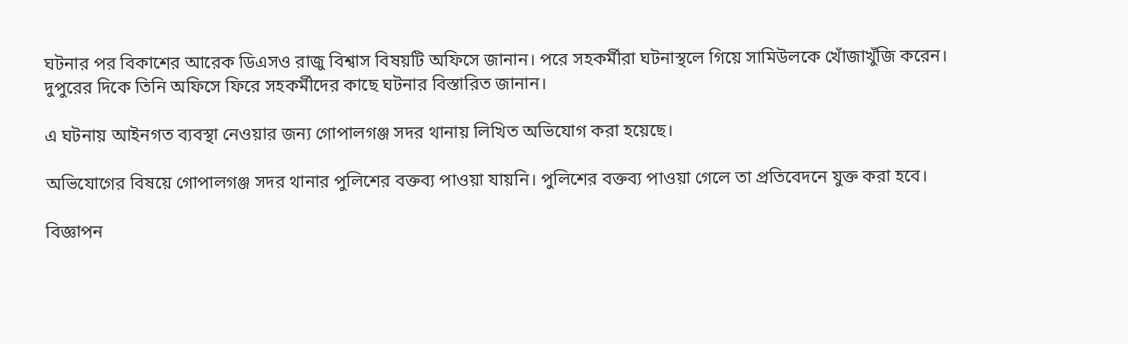ঘটনার পর বিকাশের আরেক ডিএসও রাজু বিশ্বাস বিষয়টি অফিসে জানান। পরে সহকর্মীরা ঘটনাস্থলে গিয়ে সামিউলকে খোঁজাখুঁজি করেন। দুপুরের দিকে তিনি অফিসে ফিরে সহকর্মীদের কাছে ঘটনার বিস্তারিত জানান।

এ ঘটনায় আইনগত ব্যবস্থা নেওয়ার জন্য গোপালগঞ্জ সদর থানায় লিখিত অভিযোগ করা হয়েছে।

অভিযোগের বিষয়ে গোপালগঞ্জ সদর থানার পুলিশের বক্তব্য পাওয়া যায়নি। পুলিশের বক্তব্য পাওয়া গেলে তা প্রতিবেদনে যুক্ত করা হবে।

বিজ্ঞাপন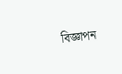বিজ্ঞাপন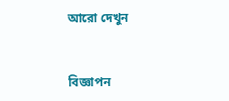আরো দেখুন


বিজ্ঞাপন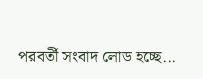পরবর্তী সংবাদ লোড হচ্ছে...